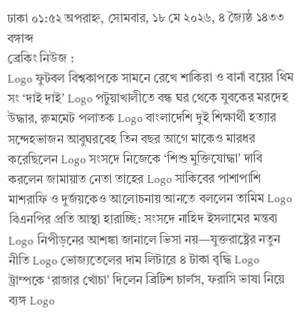ঢাকা ০১:৫২ অপরাহ্ন, সোমবার, ১৮ মে ২০২৬, ৪ জ্যৈষ্ঠ ১৪৩৩ বঙ্গাব্দ
ব্রেকিং নিউজ :
Logo ফুটবল বিশ্বকাপকে সামনে রেখে শাকিরা ও বার্না বয়ের থিম সং ‘দাই দাই’ Logo পটুয়াখালীতে বন্ধ ঘর থেকে যুবকের মরদেহ উদ্ধার, রুমমেট পলাতক Logo বাংলাদেশি দুই শিক্ষার্থী হত্যার সন্দেহভাজন আবুঘরবেহ তিন বছর আগে মাকেও মারধর করেছিলেন Logo সংসদে নিজেকে ‘শিশু মুক্তিযোদ্ধা’ দাবি করলেন জামায়াত নেতা তাহের Logo সাকিবের পাশাপাশি মাশরাফি ও দুর্জয়কেও আলোচনায় আনতে বললেন তামিম Logo বিএনপির প্রতি আস্থা হারাচ্ছি: সংসদে নাহিদ ইসলামের মন্তব্য Logo নিপীড়নের আশঙ্কা জানালে ভিসা নয়—যুক্তরাষ্ট্রের নতুন নীতি Logo ভোজ্যতেলের দাম লিটারে ৪ টাকা বৃদ্ধি Logo ট্রাম্পকে ‘রাজার খোঁচা’ দিলেন ব্রিটিশ চার্লস, ফরাসি ভাষা নিয়ে ব্যঙ্গ Logo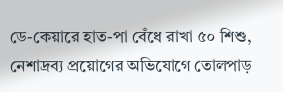ডে-কেয়ারে হাত-পা বেঁধে রাখা ৫০ শিশু, নেশাদ্রব্য প্রয়োগের অভিযোগে তোলপাড়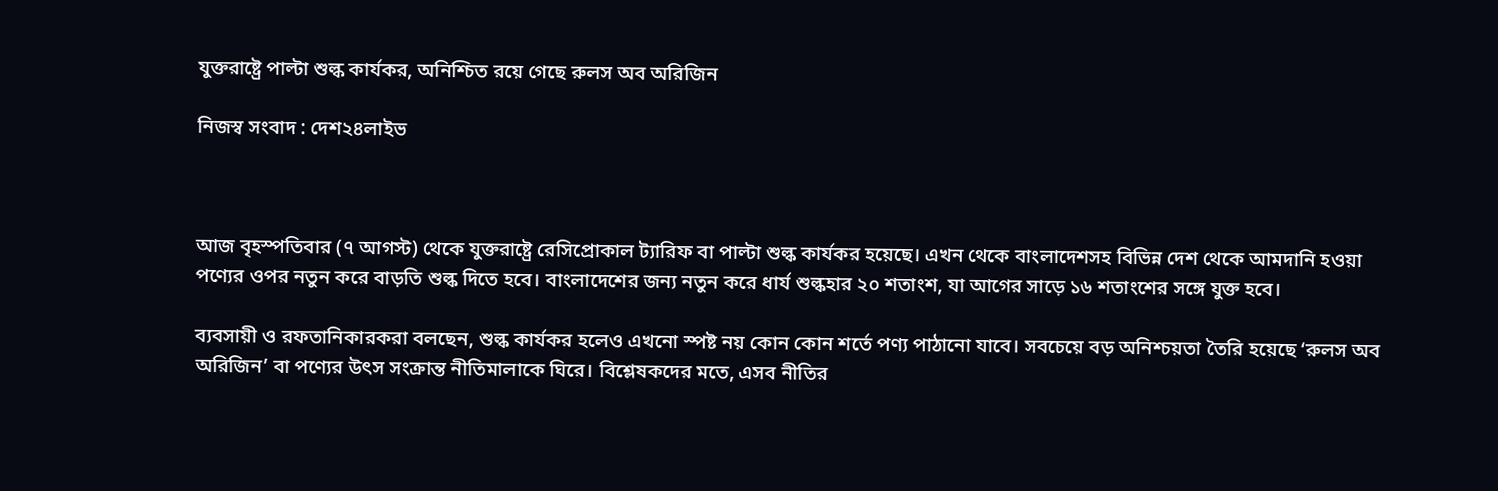যুক্তরাষ্ট্রে পাল্টা শুল্ক কার্যকর, অনিশ্চিত রয়ে গেছে রুলস অব অরিজিন

নিজস্ব সংবাদ : দেশ২৪লাইভ



আজ বৃহস্পতিবার (৭ আগস্ট) থেকে যুক্তরাষ্ট্রে রেসিপ্রোকাল ট্যারিফ বা পাল্টা শুল্ক কার্যকর হয়েছে। এখন থেকে বাংলাদেশসহ বিভিন্ন দেশ থেকে আমদানি হওয়া পণ্যের ওপর নতুন করে বাড়তি শুল্ক দিতে হবে। বাংলাদেশের জন্য নতুন করে ধার্য শুল্কহার ২০ শতাংশ, যা আগের সাড়ে ১৬ শতাংশের সঙ্গে যুক্ত হবে।

ব্যবসায়ী ও রফতানিকারকরা বলছেন, শুল্ক কার্যকর হলেও এখনো স্পষ্ট নয় কোন কোন শর্তে পণ্য পাঠানো যাবে। সবচেয়ে বড় অনিশ্চয়তা তৈরি হয়েছে ‘রুলস অব অরিজিন’ বা পণ্যের উৎস সংক্রান্ত নীতিমালাকে ঘিরে। বিশ্লেষকদের মতে, এসব নীতির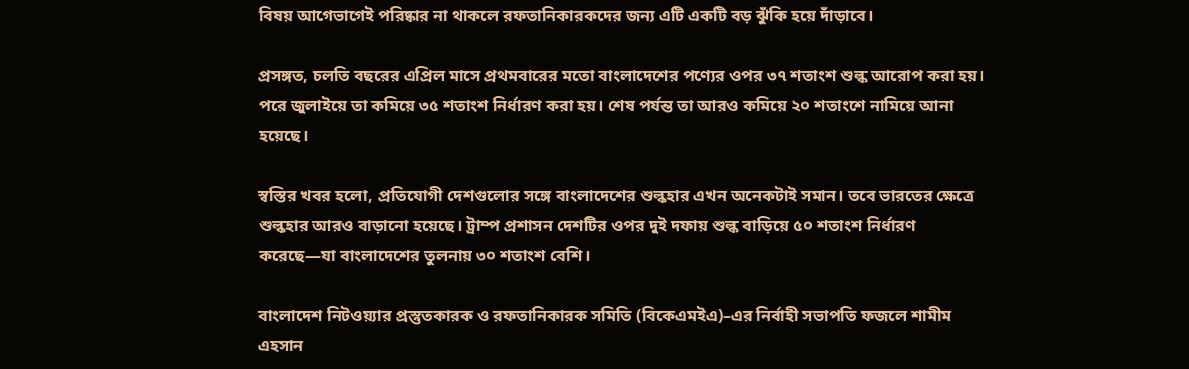বিষয় আগেভাগেই পরিষ্কার না থাকলে রফতানিকারকদের জন্য এটি একটি বড় ঝুঁকি হয়ে দাঁড়াবে।

প্রসঙ্গত, চলতি বছরের এপ্রিল মাসে প্রথমবারের মতো বাংলাদেশের পণ্যের ওপর ৩৭ শতাংশ শুল্ক আরোপ করা হয়। পরে জুলাইয়ে তা কমিয়ে ৩৫ শতাংশ নির্ধারণ করা হয়। শেষ পর্যন্ত তা আরও কমিয়ে ২০ শতাংশে নামিয়ে আনা হয়েছে।

স্বস্তির খবর হলো, প্রতিযোগী দেশগুলোর সঙ্গে বাংলাদেশের শুল্কহার এখন অনেকটাই সমান। তবে ভারতের ক্ষেত্রে শুল্কহার আরও বাড়ানো হয়েছে। ট্রাম্প প্রশাসন দেশটির ওপর দুই দফায় শুল্ক বাড়িয়ে ৫০ শতাংশ নির্ধারণ করেছে—যা বাংলাদেশের তুলনায় ৩০ শতাংশ বেশি।

বাংলাদেশ নিটওয়্যার প্রস্তুতকারক ও রফতানিকারক সমিতি (বিকেএমইএ)–এর নির্বাহী সভাপতি ফজলে শামীম এহসান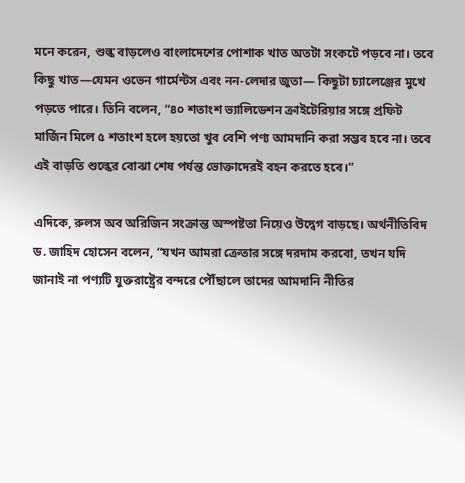মনে করেন, শুল্ক বাড়লেও বাংলাদেশের পোশাক খাত অতটা সংকটে পড়বে না। তবে কিছু খাত—যেমন ওভেন গার্মেন্টস এবং নন-লেদার জুতা— কিছুটা চ্যালেঞ্জের মুখে পড়তে পারে। তিনি বলেন, “৪০ শতাংশ ভ্যালিডেশন ক্রাইটেরিয়ার সঙ্গে প্রফিট মার্জিন মিলে ৫ শতাংশ হলে হয়তো খুব বেশি পণ্য আমদানি করা সম্ভব হবে না। তবে এই বাড়তি শুল্কের বোঝা শেষ পর্যন্ত ভোক্তাদেরই বহন করতে হবে।”

এদিকে, রুলস অব অরিজিন সংক্রান্ত অস্পষ্টতা নিয়েও উদ্বেগ বাড়ছে। অর্থনীতিবিদ ড. জাহিদ হোসেন বলেন, “যখন আমরা ক্রেতার সঙ্গে দরদাম করবো, তখন যদি জানাই না পণ্যটি যুক্তরাষ্ট্রের বন্দরে পৌঁছালে তাদের আমদানি নীতির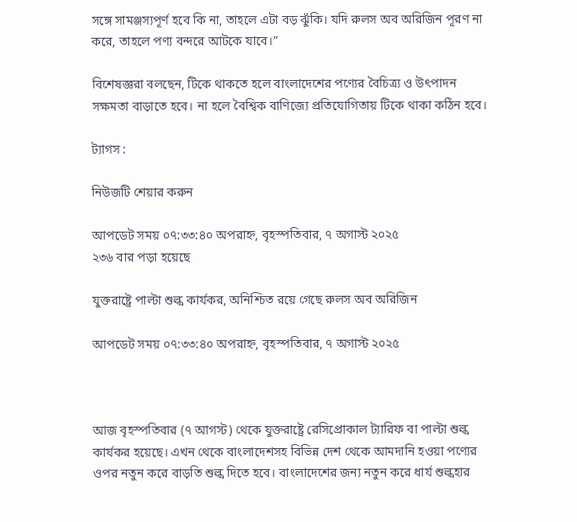সঙ্গে সামঞ্জস্যপূর্ণ হবে কি না, তাহলে এটা বড় ঝুঁকি। যদি রুলস অব অরিজিন পূরণ না করে, তাহলে পণ্য বন্দরে আটকে যাবে।”

বিশেষজ্ঞরা বলছেন, টিকে থাকতে হলে বাংলাদেশের পণ্যের বৈচিত্র্য ও উৎপাদন সক্ষমতা বাড়াতে হবে। না হলে বৈশ্বিক বাণিজ্যে প্রতিযোগিতায় টিকে থাকা কঠিন হবে।

ট্যাগস :

নিউজটি শেয়ার করুন

আপডেট সময় ০৭:৩৩:৪০ অপরাহ্ন, বৃহস্পতিবার, ৭ অগাস্ট ২০২৫
২৩৬ বার পড়া হয়েছে

যুক্তরাষ্ট্রে পাল্টা শুল্ক কার্যকর, অনিশ্চিত রয়ে গেছে রুলস অব অরিজিন

আপডেট সময় ০৭:৩৩:৪০ অপরাহ্ন, বৃহস্পতিবার, ৭ অগাস্ট ২০২৫



আজ বৃহস্পতিবার (৭ আগস্ট) থেকে যুক্তরাষ্ট্রে রেসিপ্রোকাল ট্যারিফ বা পাল্টা শুল্ক কার্যকর হয়েছে। এখন থেকে বাংলাদেশসহ বিভিন্ন দেশ থেকে আমদানি হওয়া পণ্যের ওপর নতুন করে বাড়তি শুল্ক দিতে হবে। বাংলাদেশের জন্য নতুন করে ধার্য শুল্কহার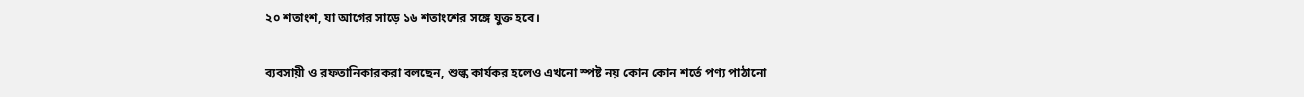২০ শতাংশ, যা আগের সাড়ে ১৬ শতাংশের সঙ্গে যুক্ত হবে।

ব্যবসায়ী ও রফতানিকারকরা বলছেন, শুল্ক কার্যকর হলেও এখনো স্পষ্ট নয় কোন কোন শর্তে পণ্য পাঠানো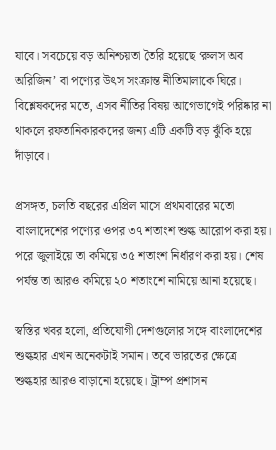যাবে। সবচেয়ে বড় অনিশ্চয়তা তৈরি হয়েছে ‘রুলস অব অরিজিন’ বা পণ্যের উৎস সংক্রান্ত নীতিমালাকে ঘিরে। বিশ্লেষকদের মতে, এসব নীতির বিষয় আগেভাগেই পরিষ্কার না থাকলে রফতানিকারকদের জন্য এটি একটি বড় ঝুঁকি হয়ে দাঁড়াবে।

প্রসঙ্গত, চলতি বছরের এপ্রিল মাসে প্রথমবারের মতো বাংলাদেশের পণ্যের ওপর ৩৭ শতাংশ শুল্ক আরোপ করা হয়। পরে জুলাইয়ে তা কমিয়ে ৩৫ শতাংশ নির্ধারণ করা হয়। শেষ পর্যন্ত তা আরও কমিয়ে ২০ শতাংশে নামিয়ে আনা হয়েছে।

স্বস্তির খবর হলো, প্রতিযোগী দেশগুলোর সঙ্গে বাংলাদেশের শুল্কহার এখন অনেকটাই সমান। তবে ভারতের ক্ষেত্রে শুল্কহার আরও বাড়ানো হয়েছে। ট্রাম্প প্রশাসন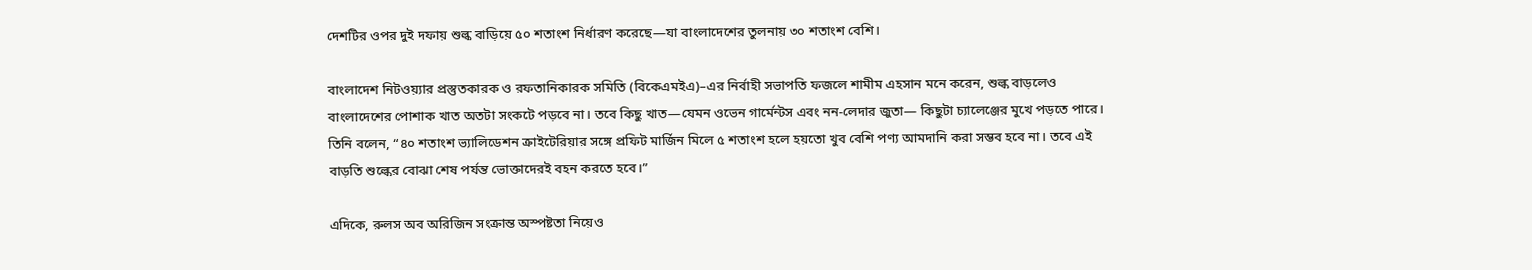দেশটির ওপর দুই দফায় শুল্ক বাড়িয়ে ৫০ শতাংশ নির্ধারণ করেছে—যা বাংলাদেশের তুলনায় ৩০ শতাংশ বেশি।

বাংলাদেশ নিটওয়্যার প্রস্তুতকারক ও রফতানিকারক সমিতি (বিকেএমইএ)–এর নির্বাহী সভাপতি ফজলে শামীম এহসান মনে করেন, শুল্ক বাড়লেও বাংলাদেশের পোশাক খাত অতটা সংকটে পড়বে না। তবে কিছু খাত—যেমন ওভেন গার্মেন্টস এবং নন-লেদার জুতা— কিছুটা চ্যালেঞ্জের মুখে পড়তে পারে। তিনি বলেন, “৪০ শতাংশ ভ্যালিডেশন ক্রাইটেরিয়ার সঙ্গে প্রফিট মার্জিন মিলে ৫ শতাংশ হলে হয়তো খুব বেশি পণ্য আমদানি করা সম্ভব হবে না। তবে এই বাড়তি শুল্কের বোঝা শেষ পর্যন্ত ভোক্তাদেরই বহন করতে হবে।”

এদিকে, রুলস অব অরিজিন সংক্রান্ত অস্পষ্টতা নিয়েও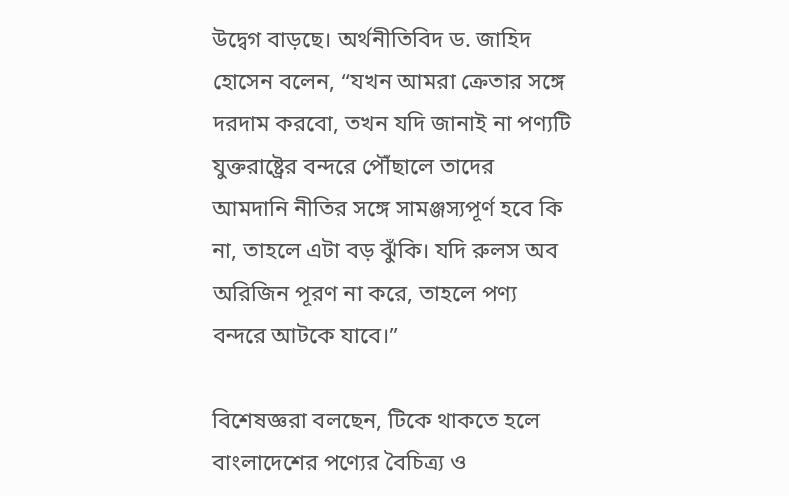উদ্বেগ বাড়ছে। অর্থনীতিবিদ ড. জাহিদ হোসেন বলেন, “যখন আমরা ক্রেতার সঙ্গে দরদাম করবো, তখন যদি জানাই না পণ্যটি যুক্তরাষ্ট্রের বন্দরে পৌঁছালে তাদের আমদানি নীতির সঙ্গে সামঞ্জস্যপূর্ণ হবে কি না, তাহলে এটা বড় ঝুঁকি। যদি রুলস অব অরিজিন পূরণ না করে, তাহলে পণ্য বন্দরে আটকে যাবে।”

বিশেষজ্ঞরা বলছেন, টিকে থাকতে হলে বাংলাদেশের পণ্যের বৈচিত্র্য ও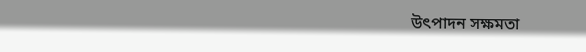উৎপাদন সক্ষমতা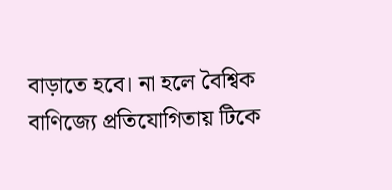বাড়াতে হবে। না হলে বৈশ্বিক বাণিজ্যে প্রতিযোগিতায় টিকে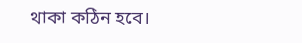থাকা কঠিন হবে।